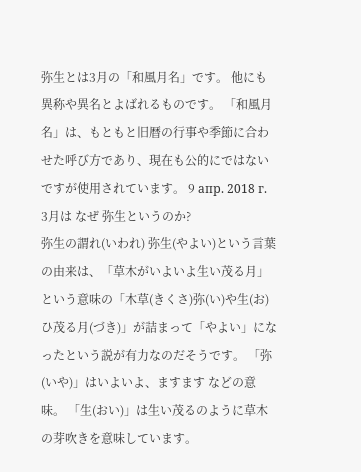弥生とは3月の「和風月名」です。 他にも異称や異名とよばれるものです。 「和風月名」は、もともと旧暦の行事や季節に合わせた呼び方であり、現在も公的にではないですが使用されています。 9 апр. 2018 г.
3月は なぜ 弥生というのか?
弥生の謂れ(いわれ) 弥生(やよい)という言葉の由来は、「草木がいよいよ生い茂る月」という意味の「木草(きくさ)弥(い)や生(お)ひ茂る月(づき)」が詰まって「やよい」になったという説が有力なのだそうです。 「弥(いや)」はいよいよ、ますます などの意味。 「生(おい)」は生い茂るのように草木の芽吹きを意味しています。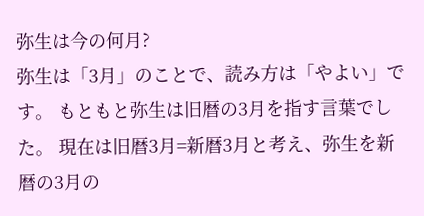弥生は今の何月?
弥生は「3月」のことで、読み方は「やよい」です。 もともと弥生は旧暦の3月を指す言葉でした。 現在は旧暦3月=新暦3月と考え、弥生を新暦の3月の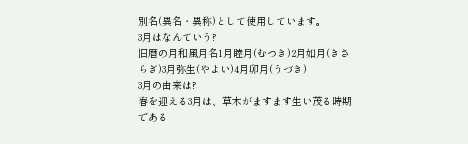別名(異名・異称)として使用しています。
3月はなんていう?
旧暦の月和風月名1月睦月(むつき)2月如月(きさらぎ)3月弥生(やよい)4月卯月(うづき)
3月の由来は?
春を迎える3月は、草木がますます生い茂る時期である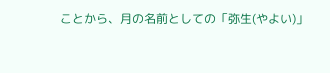ことから、月の名前としての「弥生(やよい)」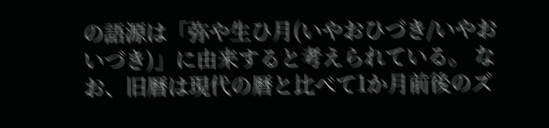の語源は「弥や生ひ月(いやおひづき/いやおいづき)」に由来すると考えられている。 なお、旧暦は現代の暦と比べて1か月前後のズ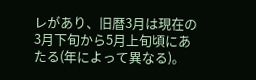レがあり、旧暦3月は現在の3月下旬から5月上旬頃にあたる(年によって異なる)。